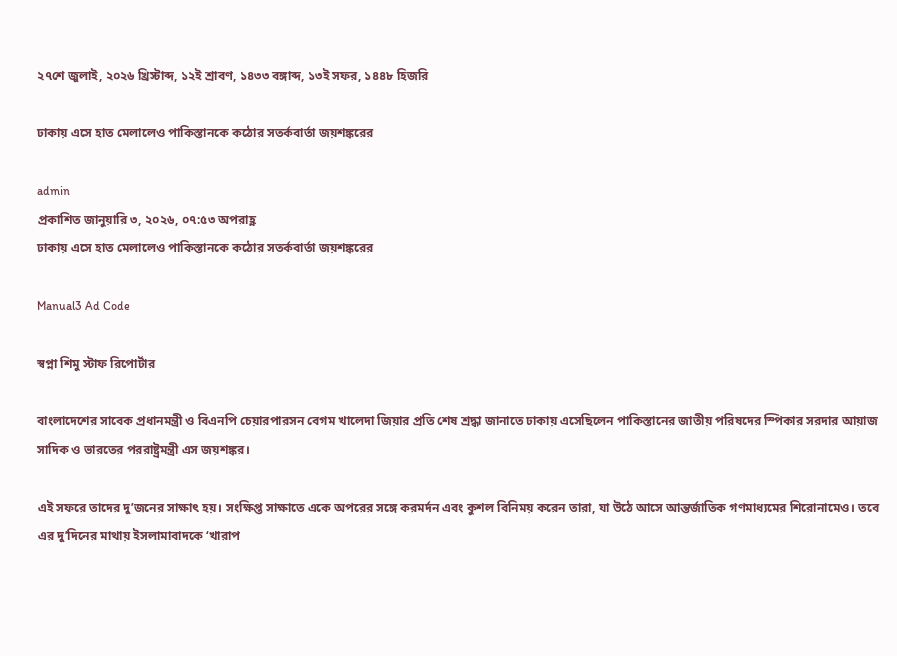২৭শে জুলাই, ২০২৬ খ্রিস্টাব্দ, ১২ই শ্রাবণ, ১৪৩৩ বঙ্গাব্দ, ১৩ই সফর, ১৪৪৮ হিজরি

ঢাকায় এসে হাত মেলালেও পাকিস্তানকে কঠোর সতর্কবার্তা জয়শঙ্করের

admin
প্রকাশিত জানুয়ারি ৩, ২০২৬, ০৭:৫৩ অপরাহ্ণ
ঢাকায় এসে হাত মেলালেও পাকিস্তানকে কঠোর সতর্কবার্তা জয়শঙ্করের

Manual3 Ad Code

স্বপ্না শিমু স্টাফ রিপোর্টার

বাংলাদেশের সাবেক প্রধানমন্ত্রী ও বিএনপি চেয়ারপারসন বেগম খালেদা জিয়ার প্রতি শেষ শ্রদ্ধা জানাতে ঢাকায় এসেছিলেন পাকিস্তানের জাতীয় পরিষদের স্পিকার সরদার আয়াজ সাদিক ও ভারতের পররাষ্ট্রমন্ত্রী এস জয়শঙ্কর।

এই সফরে তাদের দু’জনের সাক্ষাৎ হয়। সংক্ষিপ্ত সাক্ষাতে একে অপরের সঙ্গে করমর্দন এবং কুশল বিনিময় করেন তারা, যা উঠে আসে আন্তর্জাতিক গণমাধ্যমের শিরোনামেও। তবে এর দু’দিনের মাথায় ইসলামাবাদকে ‘খারাপ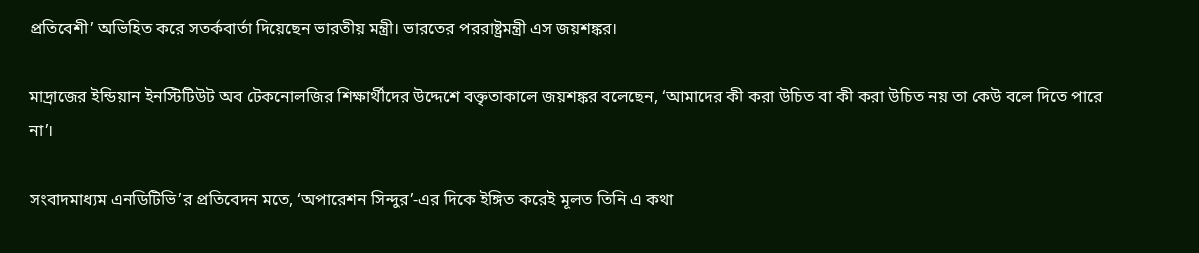প্রতিবেশী’ অভিহিত করে সতর্কবার্তা দিয়েছেন ভারতীয় মন্ত্রী। ভারতের পররাষ্ট্রমন্ত্রী এস জয়শঙ্কর।

মাদ্রাজের ইন্ডিয়ান ইনস্টিটিউট অব টেকনোলজির শিক্ষার্থীদের উদ্দেশে বক্তৃতাকালে জয়শঙ্কর বলেছেন, ‘আমাদের কী করা উচিত বা কী করা উচিত নয় তা কেউ বলে দিতে পারে না’।

সংবাদমাধ্যম এনডিটিভি’র প্রতিবেদন মতে, ‘অপারেশন সিন্দুর’-এর দিকে ইঙ্গিত করেই মূলত তিনি এ কথা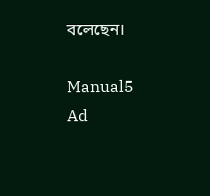বলেছেন।

Manual5 Ad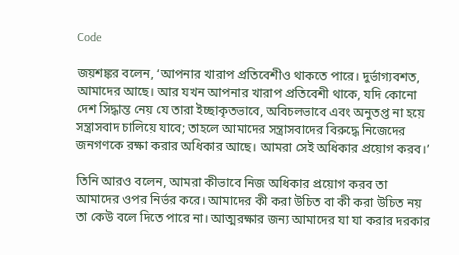Code

জয়শঙ্কর বলেন, ‘আপনার খারাপ প্রতিবেশীও থাকতে পারে। দুর্ভাগ্যবশত, আমাদের আছে। আর যখন আপনার খারাপ প্রতিবেশী থাকে, যদি কোনো দেশ সিদ্ধান্ত নেয় যে তারা ইচ্ছাকৃতভাবে, অবিচলভাবে এবং অনুতপ্ত না হয়ে সন্ত্রাসবাদ চালিয়ে যাবে; তাহলে আমাদের সন্ত্রাসবাদের বিরুদ্ধে নিজেদের জনগণকে রক্ষা করার অধিকার আছে। আমরা সেই অধিকার প্রয়োগ করব।’

তিনি আরও বলেন, আমরা কীভাবে নিজ অধিকার প্রয়োগ করব তা আমাদের ওপর নির্ভর করে। আমাদের কী করা উচিত বা কী করা উচিত নয় তা কেউ বলে দিতে পারে না। আত্মরক্ষার জন্য আমাদের যা যা করার দরকার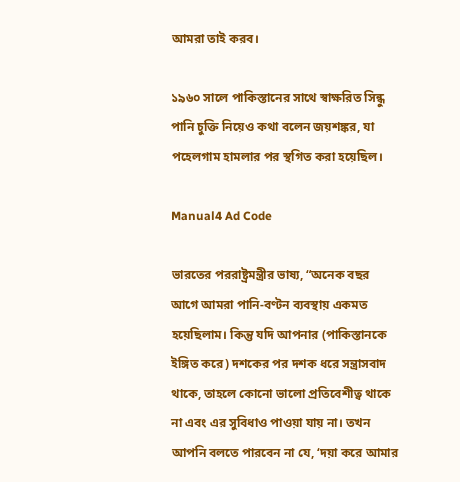আমরা তাই করব।

১৯৬০ সালে পাকিস্তানের সাথে স্বাক্ষরিত সিন্ধু পানি চুক্তি নিয়েও কথা বলেন জয়শঙ্কর, যা পহেলগাম হামলার পর স্থগিত করা হয়েছিল।

Manual4 Ad Code

ভারতের পররাষ্ট্রমন্ত্রীর ভাষ্য, “অনেক বছর আগে আমরা পানি-বণ্টন ব্যবস্থায় একমত হয়েছিলাম। কিন্তু যদি আপনার (পাকিস্তানকে ইঙ্গিত করে) দশকের পর দশক ধরে সন্ত্রাসবাদ থাকে, তাহলে কোনো ভালো প্রতিবেশীত্ব থাকে না এবং এর সুবিধাও পাওয়া যায় না। তখন আপনি বলতে পারবেন না যে, ‘দয়া করে আমার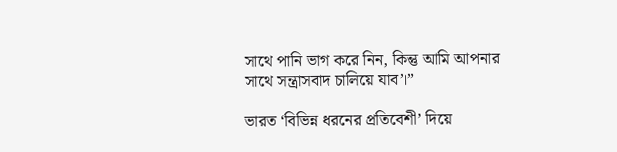সাথে পানি ভাগ করে নিন, কিন্তু আমি আপনার সাথে সন্ত্রাসবাদ চালিয়ে যাব’।”

ভারত ‘বিভিন্ন ধরনের প্রতিবেশী’ দিয়ে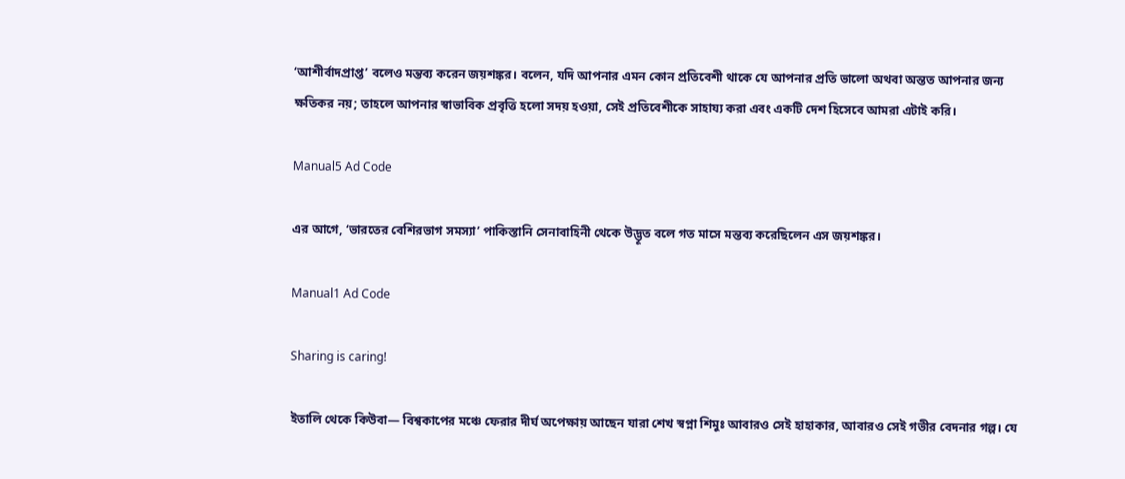‘আশীর্বাদপ্রাপ্ত’ বলেও মন্তব্য করেন জয়শঙ্কর। বলেন, যদি আপনার এমন কোন প্রতিবেশী থাকে যে আপনার প্রতি ভালো অথবা অন্তত আপনার জন্য ক্ষতিকর নয়; তাহলে আপনার স্বাভাবিক প্রবৃত্তি হলো সদয় হওয়া, সেই প্রতিবেশীকে সাহায্য করা এবং একটি দেশ হিসেবে আমরা এটাই করি।

Manual5 Ad Code

এর আগে, ‘ভারতের বেশিরভাগ সমস্যা’ পাকিস্তানি সেনাবাহিনী থেকে উদ্ভূত বলে গত মাসে মন্তব্য করেছিলেন এস জয়শঙ্কর।

Manual1 Ad Code

Sharing is caring!

ইতালি থেকে কিউবা— বিশ্বকাপের মঞ্চে ফেরার দীর্ঘ অপেক্ষায় আছেন যারা শেখ স্বপ্না শিমুঃ আবারও সেই হাহাকার, আবারও সেই গভীর বেদনার গল্প। যে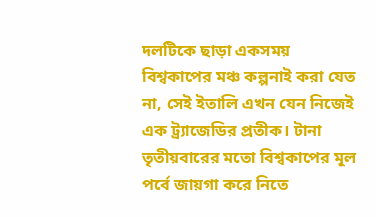দলটিকে ছাড়া একসময় বিশ্বকাপের মঞ্চ কল্পনাই করা যেত না, সেই ইতালি এখন যেন নিজেই এক ট্র্যাজেডির প্রতীক। টানা তৃতীয়বারের মতো বিশ্বকাপের মূল পর্বে জায়গা করে নিতে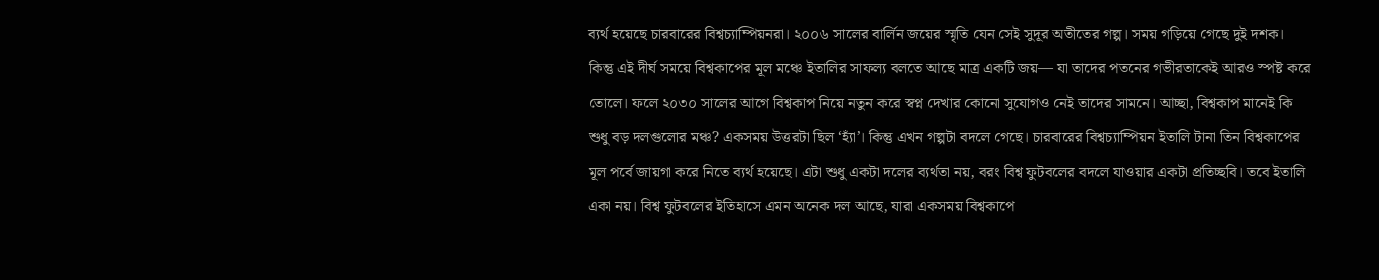ব্যর্থ হয়েছে চারবারের বিশ্বচ্যাম্পিয়নরা। ২০০৬ সালের বার্লিন জয়ের স্মৃতি যেন সেই সুদূর অতীতের গল্প। সময় গড়িয়ে গেছে দুই দশক। কিন্তু এই দীর্ঘ সময়ে বিশ্বকাপের মূল মঞ্চে ইতালির সাফল্য বলতে আছে মাত্র একটি জয়— যা তাদের পতনের গভীরতাকেই আরও স্পষ্ট করে তোলে। ফলে ২০৩০ সালের আগে বিশ্বকাপ নিয়ে নতুন করে স্বপ্ন দেখার কোনো সুযোগও নেই তাদের সামনে। আচ্ছা, বিশ্বকাপ মানেই কি শুধু বড় দলগুলোর মঞ্চ? একসময় উত্তরটা ছিল ‘হ্যাঁ’। কিন্তু এখন গল্পটা বদলে গেছে। চারবারের বিশ্বচ্যাম্পিয়ন ইতালি টানা তিন বিশ্বকাপের মূল পর্বে জায়গা করে নিতে ব্যর্থ হয়েছে। এটা শুধু একটা দলের ব্যর্থতা নয়, বরং বিশ্ব ফুটবলের বদলে যাওয়ার একটা প্রতিচ্ছবি। তবে ইতালি একা নয়। বিশ্ব ফুটবলের ইতিহাসে এমন অনেক দল আছে, যারা একসময় বিশ্বকাপে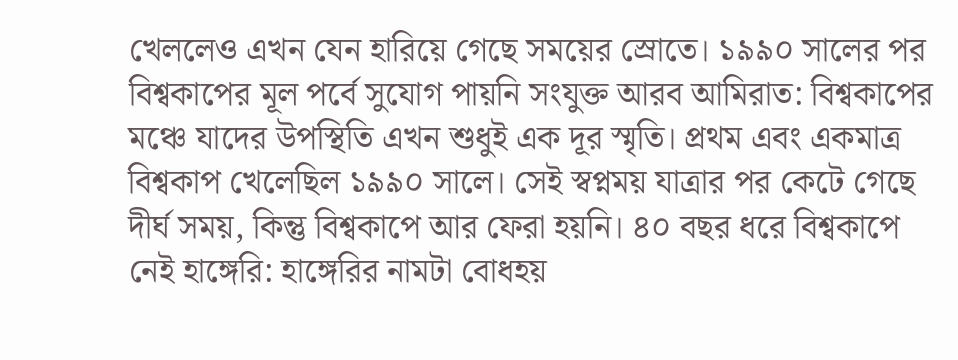খেললেও এখন যেন হারিয়ে গেছে সময়ের স্রোতে। ১৯৯০ সালের পর বিশ্বকাপের মূল পর্বে সুযোগ পায়নি সংযুক্ত আরব আমিরাত: বিশ্বকাপের মঞ্চে যাদের উপস্থিতি এখন শুধুই এক দূর স্মৃতি। প্রথম এবং একমাত্র বিশ্বকাপ খেলেছিল ১৯৯০ সালে। সেই স্বপ্নময় যাত্রার পর কেটে গেছে দীর্ঘ সময়, কিন্তু বিশ্বকাপে আর ফেরা হয়নি। ৪০ বছর ধরে বিশ্বকাপে নেই হাঙ্গেরি: হাঙ্গেরির নামটা বোধহয়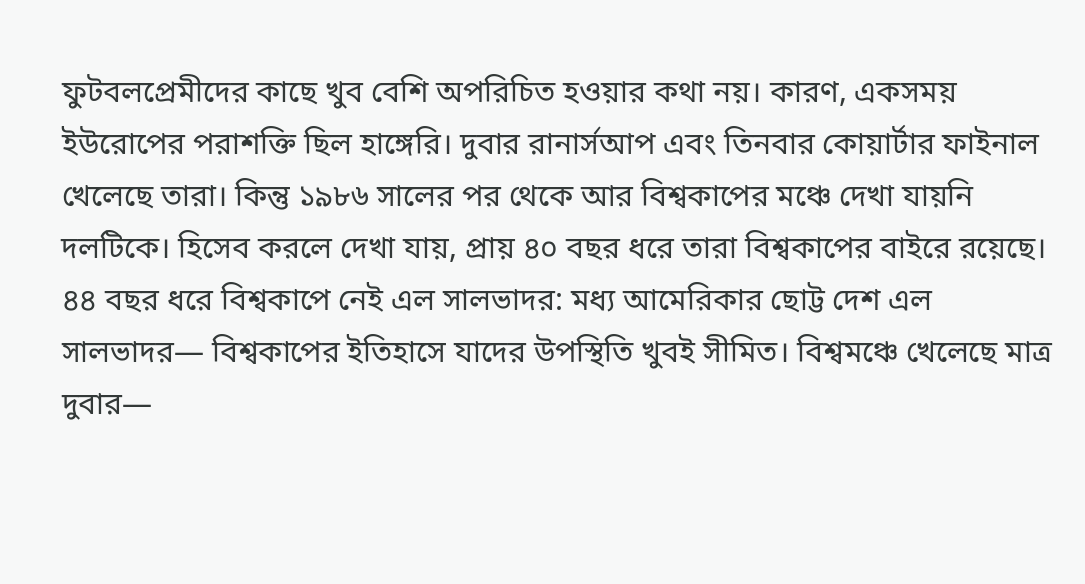ফুটবলপ্রেমীদের কাছে খুব বেশি অপরিচিত হওয়ার কথা নয়। কারণ, একসময় ইউরোপের পরাশক্তি ছিল হাঙ্গেরি। দুবার রানার্সআপ এবং তিনবার কোয়ার্টার ফাইনাল খেলেছে তারা। কিন্তু ১৯৮৬ সালের পর থেকে আর বিশ্বকাপের মঞ্চে দেখা যায়নি দলটিকে। হিসেব করলে দেখা যায়, প্রায় ৪০ বছর ধরে তারা বিশ্বকাপের বাইরে রয়েছে। ৪৪ বছর ধরে বিশ্বকাপে নেই এল সালভাদর: মধ্য আমেরিকার ছোট্ট দেশ এল সালভাদর— বিশ্বকাপের ইতিহাসে যাদের উপস্থিতি খুবই সীমিত। বিশ্বমঞ্চে খেলেছে মাত্র দুবার—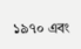১৯৭০ এবং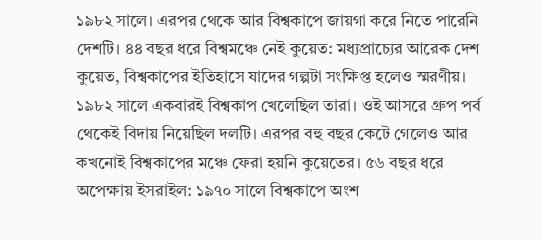১৯৮২ সালে। এরপর থেকে আর বিশ্বকাপে জায়গা করে নিতে পারেনি দেশটি। ৪৪ বছর ধরে বিশ্বমঞ্চে নেই কুয়েত: মধ্যপ্রাচ্যের আরেক দেশ কুয়েত, বিশ্বকাপের ইতিহাসে যাদের গল্পটা সংক্ষিপ্ত হলেও স্মরণীয়। ১৯৮২ সালে একবারই বিশ্বকাপ খেলেছিল তারা। ওই আসরে গ্রুপ পর্ব থেকেই বিদায় নিয়েছিল দলটি। এরপর বহু বছর কেটে গেলেও আর কখনোই বিশ্বকাপের মঞ্চে ফেরা হয়নি কুয়েতের। ৫৬ বছর ধরে অপেক্ষায় ইসরাইল: ১৯৭০ সালে বিশ্বকাপে অংশ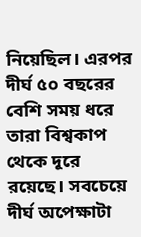নিয়েছিল। এরপর দীর্ঘ ৫০ বছরের বেশি সময় ধরে তারা বিশ্বকাপ থেকে দূরে রয়েছে। সবচেয়ে দীর্ঘ অপেক্ষাটা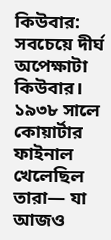কিউবার: সবচেয়ে দীর্ঘ অপেক্ষাটা কিউবার। ১৯৩৮ সালে কোয়ার্টার ফাইনাল খেলেছিল তারা— যা আজও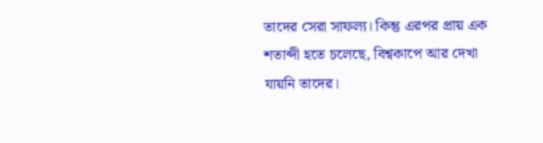তাদের সেরা সাফল্য। কিন্তু এরপর প্রায় এক শতাব্দী হতে চলেছে, বিশ্বকাপে আর দেখা যায়নি তাদের।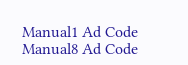Manual1 Ad Code
Manual8 Ad Code